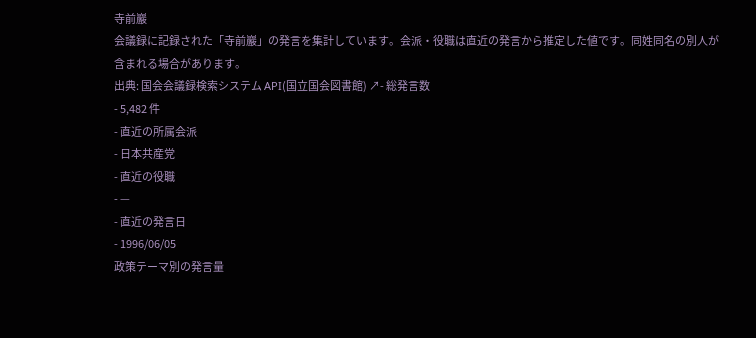寺前巖
会議録に記録された「寺前巖」の発言を集計しています。会派・役職は直近の発言から推定した値です。同姓同名の別人が含まれる場合があります。
出典: 国会会議録検索システム API(国立国会図書館) ↗- 総発言数
- 5,482 件
- 直近の所属会派
- 日本共産党
- 直近の役職
- —
- 直近の発言日
- 1996/06/05
政策テーマ別の発言量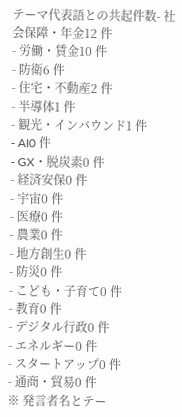テーマ代表語との共起件数- 社会保障・年金12 件
- 労働・賃金10 件
- 防衛6 件
- 住宅・不動産2 件
- 半導体1 件
- 観光・インバウンド1 件
- AI0 件
- GX・脱炭素0 件
- 経済安保0 件
- 宇宙0 件
- 医療0 件
- 農業0 件
- 地方創生0 件
- 防災0 件
- こども・子育て0 件
- 教育0 件
- デジタル行政0 件
- エネルギー0 件
- スタートアップ0 件
- 通商・貿易0 件
※ 発言者名とテー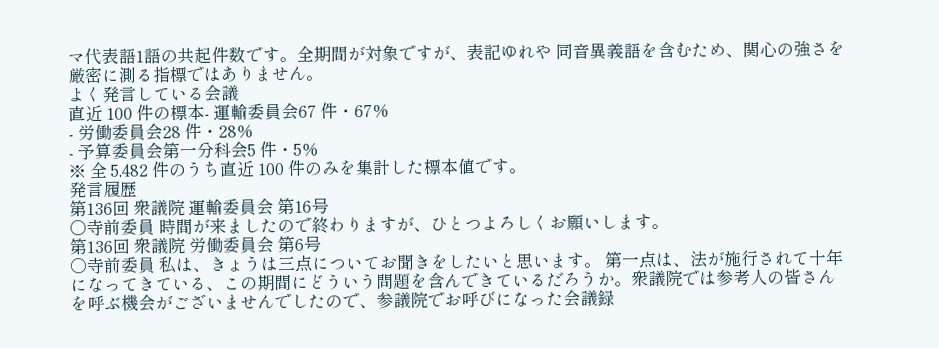マ代表語1語の共起件数です。全期間が対象ですが、表記ゆれや 同音異義語を含むため、関心の強さを厳密に測る指標ではありません。
よく発言している会議
直近 100 件の標本- 運輸委員会67 件・67%
- 労働委員会28 件・28%
- 予算委員会第一分科会5 件・5%
※ 全 5,482 件のうち直近 100 件のみを集計した標本値です。
発言履歴
第136回 衆議院 運輸委員会 第16号
○寺前委員 時間が来ましたので終わりますが、ひとつよろしくお願いします。
第136回 衆議院 労働委員会 第6号
○寺前委員 私は、きょうは三点についてお聞きをしたいと思います。 第一点は、法が施行されて十年になってきている、この期間にどういう問題を含んできているだろうか。衆議院では参考人の皆さんを呼ぶ機会がございませんでしたので、参議院でお呼びになった会議録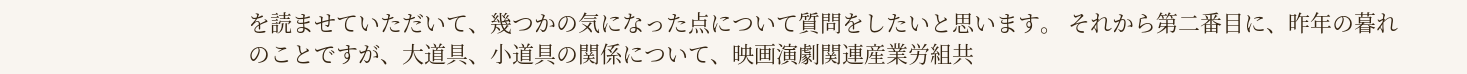を読ませていただいて、幾つかの気になった点について質問をしたいと思います。 それから第二番目に、昨年の暮れのことですが、大道具、小道具の関係について、映画演劇関連産業労組共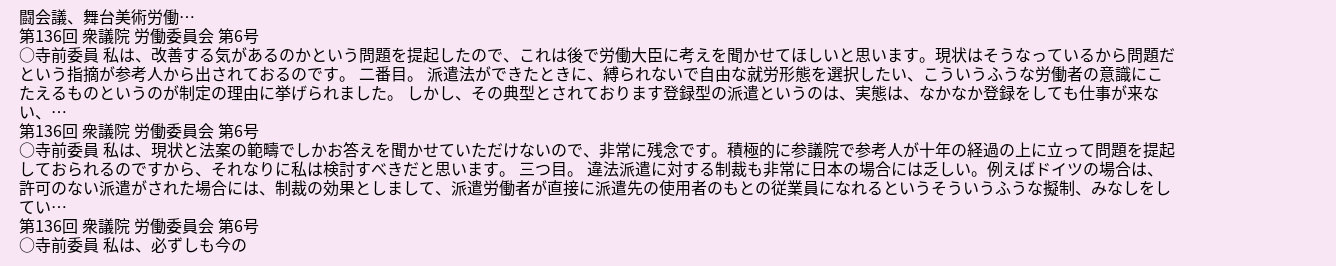闘会議、舞台美術労働…
第136回 衆議院 労働委員会 第6号
○寺前委員 私は、改善する気があるのかという問題を提起したので、これは後で労働大臣に考えを聞かせてほしいと思います。現状はそうなっているから問題だという指摘が参考人から出されておるのです。 二番目。 派遣法ができたときに、縛られないで自由な就労形態を選択したい、こういうふうな労働者の意識にこたえるものというのが制定の理由に挙げられました。 しかし、その典型とされております登録型の派遣というのは、実態は、なかなか登録をしても仕事が来ない、…
第136回 衆議院 労働委員会 第6号
○寺前委員 私は、現状と法案の範疇でしかお答えを聞かせていただけないので、非常に残念です。積極的に参議院で参考人が十年の経過の上に立って問題を提起しておられるのですから、それなりに私は検討すべきだと思います。 三つ目。 違法派遣に対する制裁も非常に日本の場合には乏しい。例えばドイツの場合は、許可のない派遣がされた場合には、制裁の効果としまして、派遣労働者が直接に派遣先の使用者のもとの従業員になれるというそういうふうな擬制、みなしをしてい…
第136回 衆議院 労働委員会 第6号
○寺前委員 私は、必ずしも今の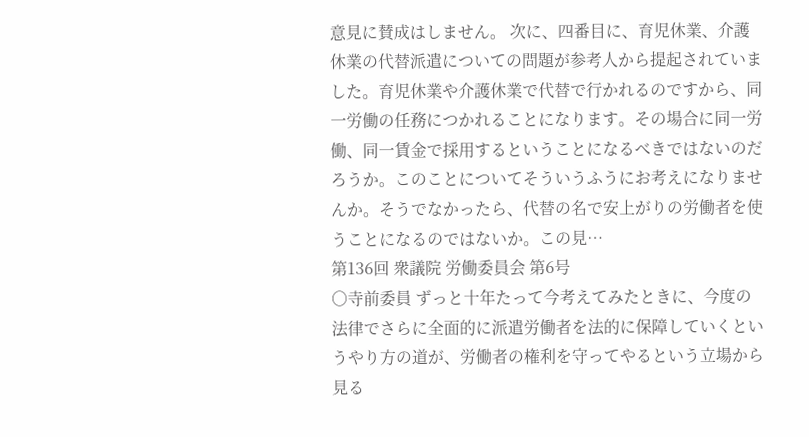意見に賛成はしません。 次に、四番目に、育児休業、介護休業の代替派遣についての問題が参考人から提起されていました。育児休業や介護休業で代替で行かれるのですから、同一労働の任務につかれることになります。その場合に同一労働、同一賃金で採用するということになるべきではないのだろうか。このことについてそういうふうにお考えになりませんか。そうでなかったら、代替の名で安上がりの労働者を使うことになるのではないか。この見…
第136回 衆議院 労働委員会 第6号
○寺前委員 ずっと十年たって今考えてみたときに、今度の法律でさらに全面的に派遣労働者を法的に保障していくというやり方の道が、労働者の権利を守ってやるという立場から見る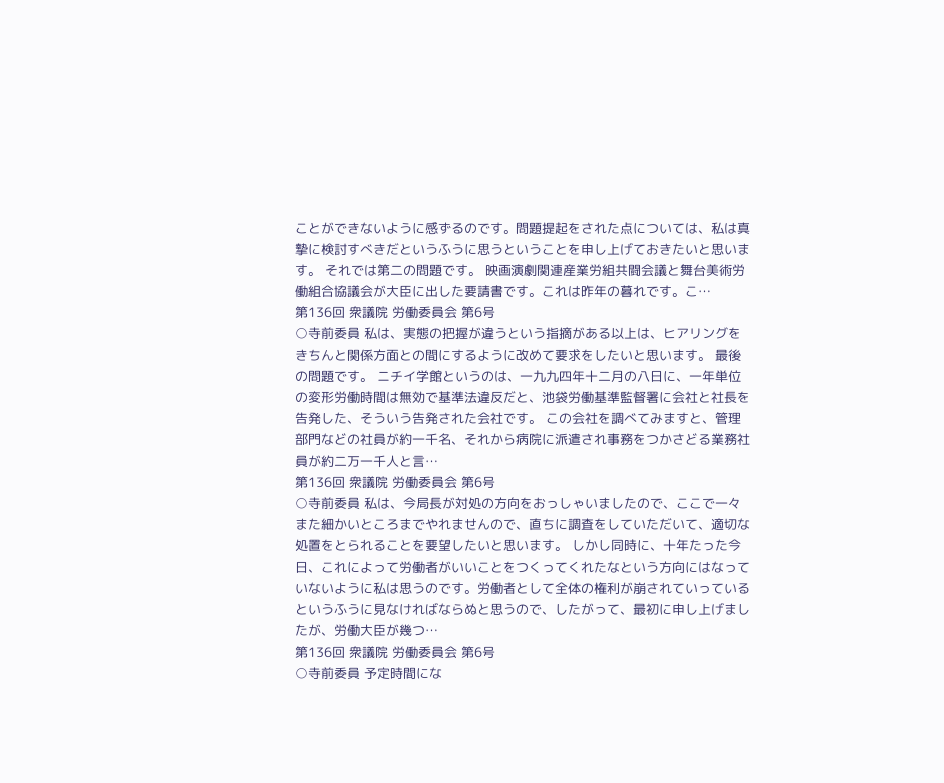ことができないように感ずるのです。問題提起をされた点については、私は真摯に検討すべきだというふうに思うということを申し上げておきたいと思います。 それでは第二の問題です。 映画演劇関連産業労組共闘会議と舞台美術労働組合協議会が大臣に出した要請書です。これは昨年の暮れです。こ…
第136回 衆議院 労働委員会 第6号
○寺前委員 私は、実態の把握が違うという指摘がある以上は、ヒアリングをきちんと関係方面との間にするように改めて要求をしたいと思います。 最後の問題です。 ニチイ学館というのは、一九九四年十二月の八日に、一年単位の変形労働時間は無効で基準法違反だと、池袋労働基準監督署に会社と社長を告発した、そういう告発された会社です。 この会社を調べてみますと、管理部門などの社員が約一千名、それから病院に派遣され事務をつかさどる業務社員が約二万一千人と言…
第136回 衆議院 労働委員会 第6号
○寺前委員 私は、今局長が対処の方向をおっしゃいましたので、ここで一々また細かいところまでやれませんので、直ちに調査をしていただいて、適切な処置をとられることを要望したいと思います。 しかし同時に、十年たった今日、これによって労働者がいいことをつくってくれたなという方向にはなっていないように私は思うのです。労働者として全体の権利が崩されていっているというふうに見なければならぬと思うので、したがって、最初に申し上げましたが、労働大臣が幾つ…
第136回 衆議院 労働委員会 第6号
○寺前委員 予定時間にな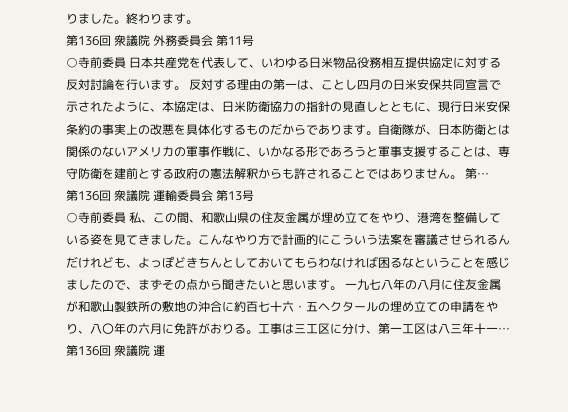りました。終わります。
第136回 衆議院 外務委員会 第11号
○寺前委員 日本共産党を代表して、いわゆる日米物品役務相互提供協定に対する反対討論を行います。 反対する理由の第一は、ことし四月の日米安保共同宣言で示されたように、本協定は、日米防衛協力の指針の見直しとともに、現行日米安保条約の事実上の改悪を具体化するものだからであります。自衛隊が、日本防衛とは関係のないアメリカの軍事作戦に、いかなる形であろうと軍事支援することは、専守防衛を建前とする政府の憲法解釈からも許されることではありません。 第…
第136回 衆議院 運輸委員会 第13号
○寺前委員 私、この間、和歌山県の住友金属が埋め立てをやり、港湾を整備している姿を見てきました。こんなやり方で計画的にこういう法案を審議させられるんだけれども、よっぽどきちんとしておいてもらわなければ困るなということを感じましたので、まずその点から聞きたいと思います。 一九七八年の八月に住友金属が和歌山製鉄所の敷地の沖合に約百七十六・五ヘクタールの埋め立ての申請をやり、八〇年の六月に免許がおりる。工事は三工区に分け、第一工区は八三年十一…
第136回 衆議院 運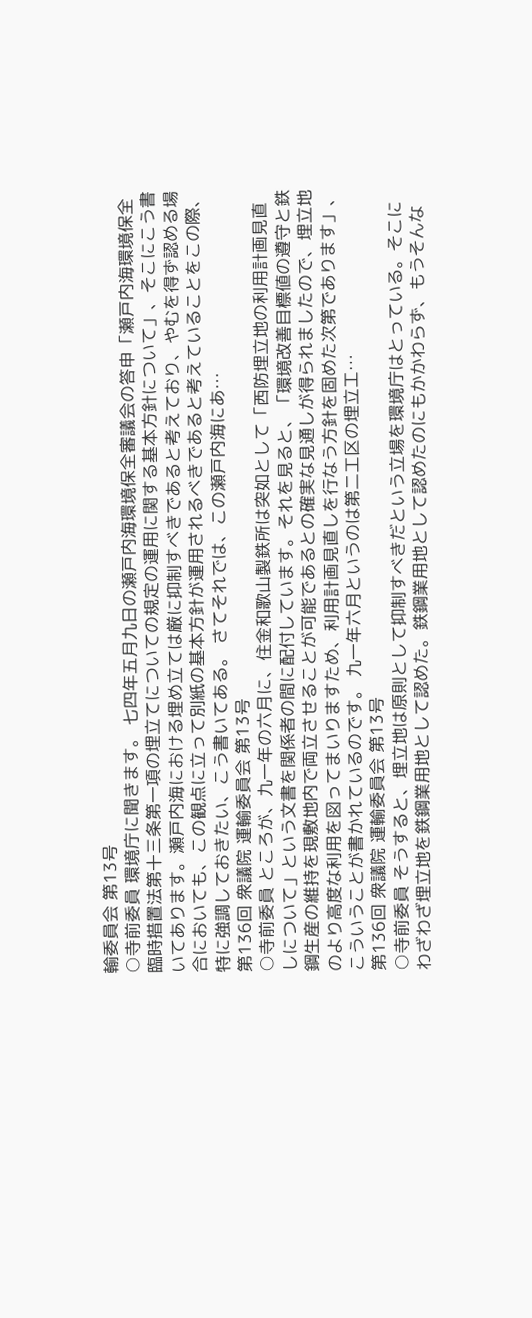輸委員会 第13号
○寺前委員 環境庁に聞きます。 七四年五月九日の瀬戸内海環境保全審議会の答申「瀬戸内海環境保全臨時措置法第十三条第一項の埋立てについての規定の運用に関する基本方針について」、そこにこう書いてあります。瀬戸内海における埋め立ては厳に抑制すべきであると考えており、やむを得ず認める場合においても、この観点に立って別紙の基本方針が運用されるべきであると考えていることをこの際、特に強調しておきたい、こう書いてある。 さてそれでは、この瀬戸内海にあ…
第136回 衆議院 運輸委員会 第13号
○寺前委員 ところが、九一年の六月に、住金和歌山製鉄所は突如として「西防埋立地の利用計画見直しについて」という文書を関係者の間に配付しています。それを見ると、「環境改善目標値の遵守と鉄鋼生産の維持を現敷地内で両立させることが可能であるとの確実な見通しが得られましたので、埋立地のより高度な利用を図ってまいりますため、利用計画見直しを行なう方針を固めた次第であります」、こういうことが書かれているのです。 九一年六月というのは第二工区の埋立工…
第136回 衆議院 運輸委員会 第13号
○寺前委員 そうすると、埋立地は原則として抑制すべきだという立場を環境庁はとっている。そこにわざわざ埋立地を鉄鋼業用地として認めた。鉄鋼業用地として認めたのにもかかわらず、もうそんな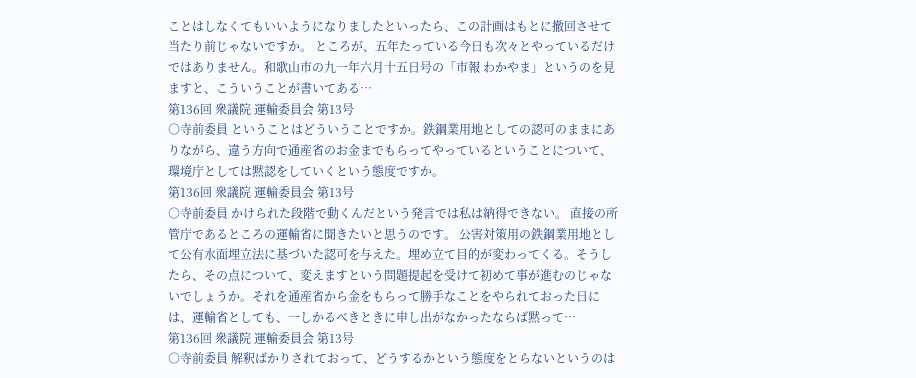ことはしなくてもいいようになりましたといったら、この計画はもとに撤回させて当たり前じゃないですか。 ところが、五年たっている今日も次々とやっているだけではありません。和歌山市の九一年六月十五日号の「市報 わかやま」というのを見ますと、こういうことが書いてある…
第136回 衆議院 運輸委員会 第13号
○寺前委員 ということはどういうことですか。鉄鋼業用地としての認可のままにありながら、違う方向で通産省のお金までもらってやっているということについて、環境庁としては黙認をしていくという態度ですか。
第136回 衆議院 運輸委員会 第13号
○寺前委員 かけられた段階で動くんだという発言では私は納得できない。 直接の所管庁であるところの運輸省に聞きたいと思うのです。 公害対策用の鉄鋼業用地として公有水面埋立法に基づいた認可を与えた。埋め立て目的が変わってくる。そうしたら、その点について、変えますという問題提起を受けて初めて事が進むのじゃないでしょうか。それを通産省から金をもらって勝手なことをやられておった日には、運輸省としても、一しかるべきときに申し出がなかったならば黙って…
第136回 衆議院 運輸委員会 第13号
○寺前委員 解釈ばかりされておって、どうするかという態度をとらないというのは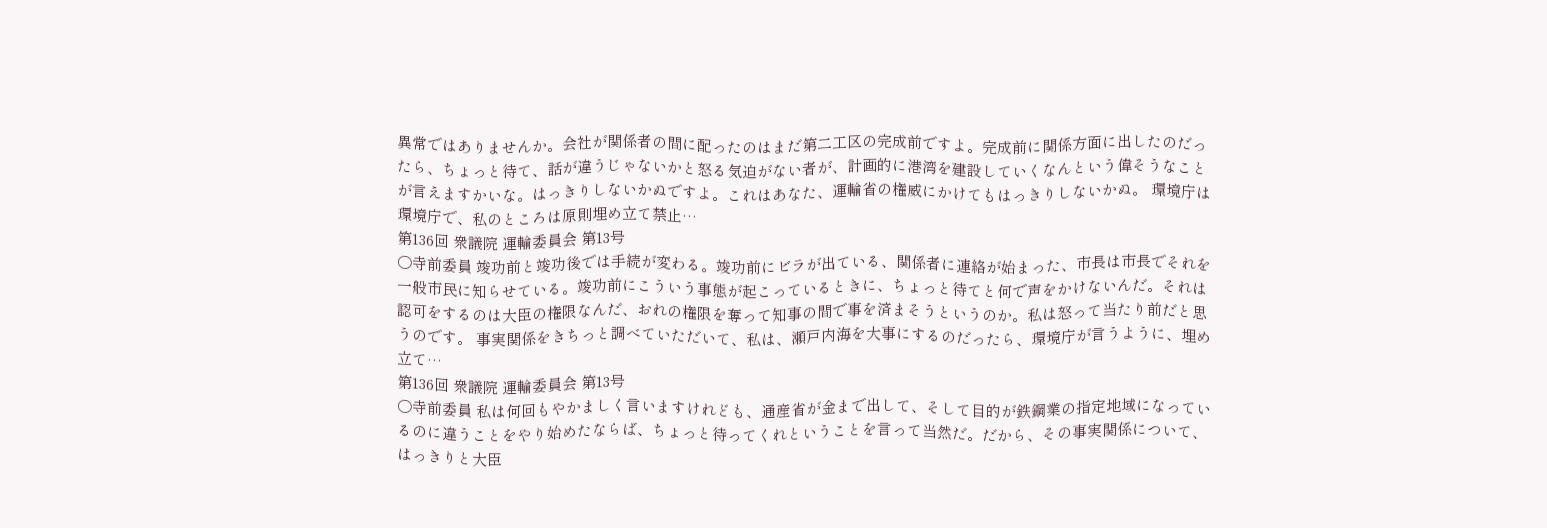異常ではありませんか。会社が関係者の間に配ったのはまだ第二工区の完成前ですよ。完成前に関係方面に出したのだったら、ちょっと待て、話が違うじゃないかと怒る気迫がない者が、計画的に港湾を建設していくなんという偉そうなことが言えますかいな。はっきりしないかぬですよ。これはあなた、運輸省の権威にかけてもはっきりしないかぬ。 環境庁は環境庁で、私のところは原則埋め立て禁止…
第136回 衆議院 運輸委員会 第13号
○寺前委員 竣功前と竣功後では手続が変わる。竣功前にビラが出ている、関係者に連絡が始まった、市長は市長でそれを一般市民に知らせている。竣功前にこういう事態が起こっているときに、ちょっと待てと何で声をかけないんだ。それは認可をするのは大臣の権限なんだ、おれの権限を奪って知事の間で事を済まそうというのか。私は怒って当たり前だと思うのです。 事実関係をきちっと調べていただいて、私は、瀬戸内海を大事にするのだったら、環境庁が言うように、埋め立て…
第136回 衆議院 運輸委員会 第13号
○寺前委員 私は何回もやかましく言いますけれども、通産省が金まで出して、そして目的が鉄鋼業の指定地域になっているのに違うことをやり始めたならば、ちょっと待ってくれということを言って当然だ。だから、その事実関係について、はっきりと大臣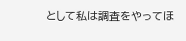として私は調査をやってほ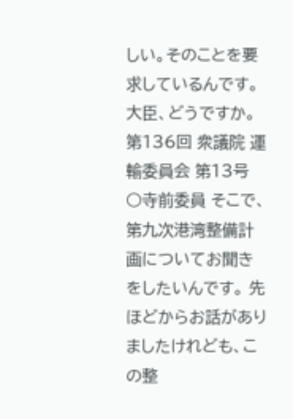しい。そのことを要求しているんです。大臣、どうですか。
第136回 衆議院 運輸委員会 第13号
○寺前委員 そこで、第九次港湾整備計画についてお聞きをしたいんです。 先ほどからお話がありましたけれども、この整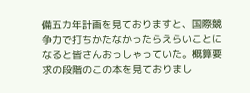備五カ年計画を見ておりますと、国際競争力で打ちかたなかったらえらいことになると皆さんおっしゃっていた。概算要求の段階のこの本を見ておりまし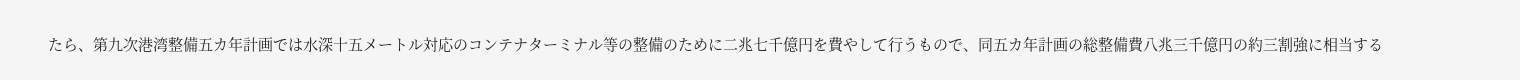たら、第九次港湾整備五カ年計画では水深十五メートル対応のコンテナターミナル等の整備のために二兆七千億円を費やして行うもので、同五カ年計画の総整備費八兆三千億円の約三割強に相当する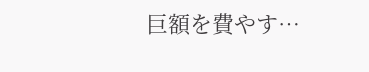巨額を費やす…